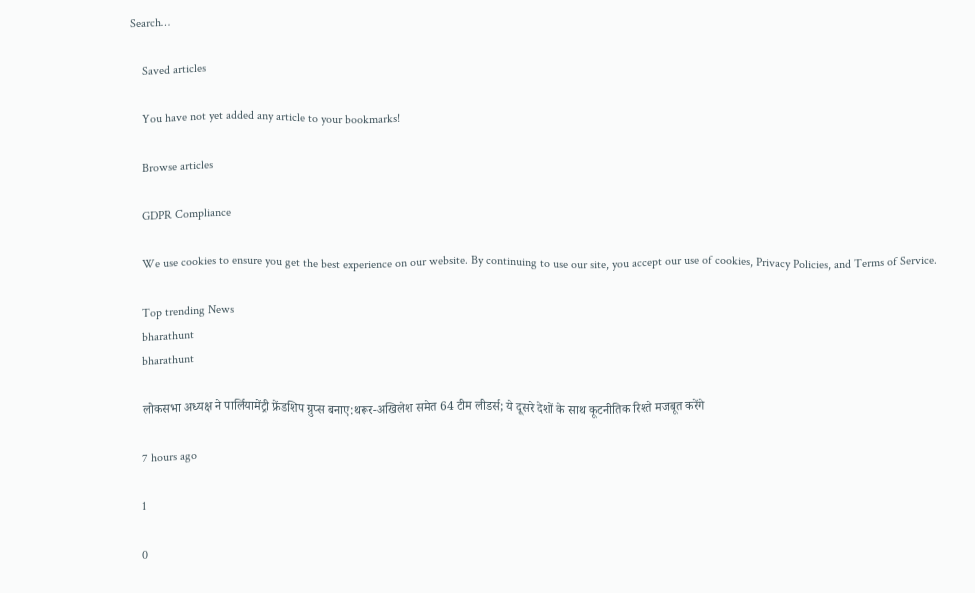Search…

    Saved articles

    You have not yet added any article to your bookmarks!

    Browse articles

    GDPR Compliance

    We use cookies to ensure you get the best experience on our website. By continuing to use our site, you accept our use of cookies, Privacy Policies, and Terms of Service.

    Top trending News
    bharathunt
    bharathunt

    लोकसभा अध्यक्ष ने पार्लियामेंट्री फ्रेंडशिप ग्रुप्स बनाए:थरूर-अखिलेश समेत 64 टीम लीडर्स; ये दूसरे देशों के साथ कूटनीतिक रिश्ते मजबूत करेंगे

    7 hours ago

    1

    0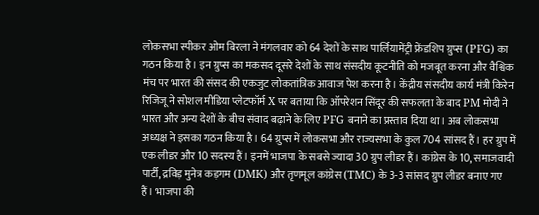लोकसभा स्पीकर ओम बिरला ने मंगलवार को 64 देशों के साथ पार्लियामेंट्री फ्रेंडशिप ग्रुप्स (PFG) का गठन किया है। इन ग्रुप्स का मकसद दूसरे देशों के साथ संसदीय कूटनीति को मजबूत करना और वैश्विक मंच पर भारत की संसद की एकजुट लोकतांत्रिक आवाज पेश करना है। केंद्रीय संसदीय कार्य मंत्री किरेन रिजिजू ने सोशल मीडिया प्लेटफॉर्म X पर बताया कि ऑपरेशन सिंदूर की सफलता के बाद PM मोदी ने भारत और अन्य देशों के बीच संवाद बढ़ाने के लिए PFG बनाने का प्रस्ताव दिया था। अब लोकसभा अध्यक्ष ने इसका गठन किया है। 64 ग्रुप्स में लोकसभा और राज्यसभा के कुल 704 सांसद हैं। हर ग्रुप में एक लीडर और 10 सदस्य हैं। इनमें भाजपा के सबसे ज्यादा 30 ग्रुप लीडर हैं। कांग्रेस के 10, समाजवादी पार्टी, द्रविड़ मुनेत्र कड़गम (DMK) और तृणमूल कांग्रेस (TMC) के 3-3 सांसद ग्रुप लीडर बनाए गए हैं। भाजपा की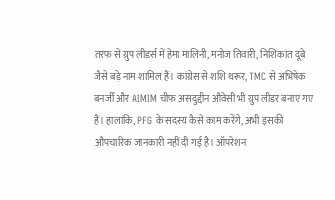तरफ से ग्रुप लीडर्स में हेमा मालिनी, मनोज तिवारी, निशिकांत दूबे जैसे बड़े नाम शामिल हैं। कांग्रेस से शशि थरूर, TMC से अभिषेक बनर्जी और AIMIM चीफ असदुद्दीन औवेसी भी ग्रुप लीडर बनाए गए हैं। हालांकि, PFG के सदस्य कैसे काम करेंगे, अभी इसकी औपचारिक जानकारी नहीं दी गई है। ऑपरेशन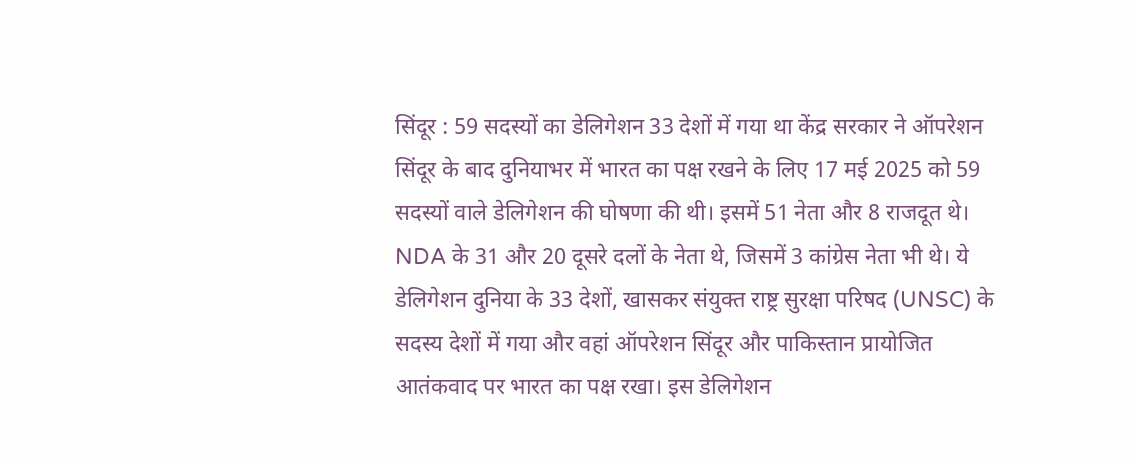सिंदूर : 59 सदस्यों का डेलिगेशन 33 देशों में गया था केंद्र सरकार ने ऑपरेशन सिंदूर के बाद दुनियाभर में भारत का पक्ष रखने के लिए 17 मई 2025 को 59 सदस्यों वाले डेलिगेशन की घोषणा की थी। इसमें 51 नेता और 8 राजदूत थे। NDA के 31 और 20 दूसरे दलों के नेता थे, जिसमें 3 कांग्रेस नेता भी थे। ये डेलिगेशन दुनिया के 33 देशों, खासकर संयुक्त राष्ट्र सुरक्षा परिषद (UNSC) के सदस्य देशों में गया और वहां ऑपरेशन सिंदूर और पाकिस्तान प्रायोजित आतंकवाद पर भारत का पक्ष रखा। इस डेलिगेशन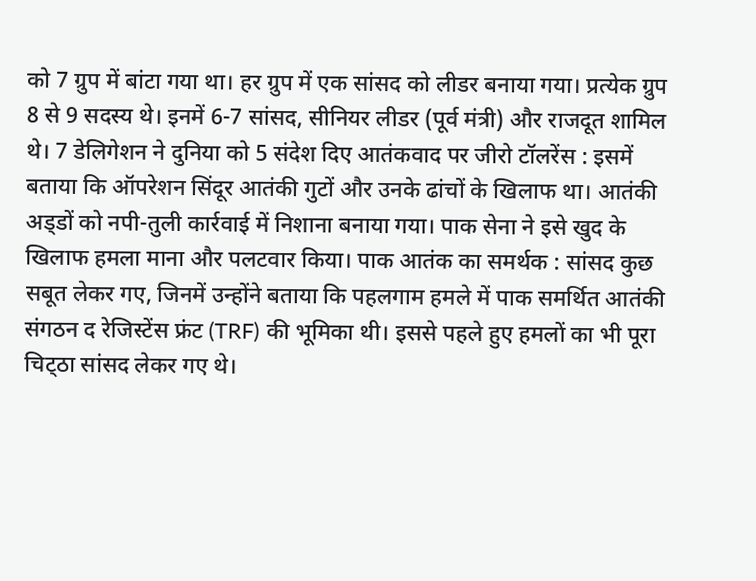को 7 ग्रुप में बांटा गया था। हर ग्रुप में एक सांसद को लीडर बनाया गया। प्रत्येक ग्रुप 8 से 9 सदस्य थे। इनमें 6-7 सांसद, सीनियर लीडर (पूर्व मंत्री) और राजदूत शामिल थे। 7 डेलिगेशन ने दुनिया को 5 संदेश दिए आतंकवाद पर जीरो टॉलरेंस : इसमें बताया कि ऑपरेशन सिंदूर आतंकी गुटों और उनके ढांचों के खिलाफ था। आतंकी अड्‌डों को नपी-तुली कार्रवाई में निशाना बनाया गया। पाक सेना ने इसे खुद के खिलाफ हमला माना और पलटवार किया। पाक आतंक का समर्थक : सांसद कुछ सबूत लेकर गए, जिनमें उन्होंने बताया कि पहलगाम हमले में पाक समर्थित आतंकी संगठन द रेजिस्टेंस फ्रंट (TRF) की भूमिका थी। इससे पहले हुए हमलों का भी पूरा चिट्‌ठा सांसद लेकर गए थे।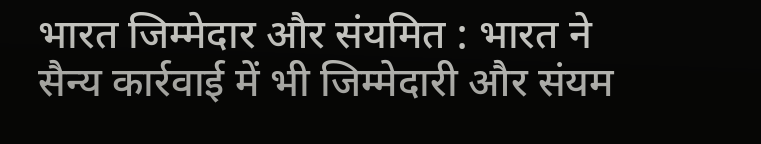भारत जिम्मेदार और संयमित : भारत ने सैन्य कार्रवाई में भी जिम्मेदारी और संयम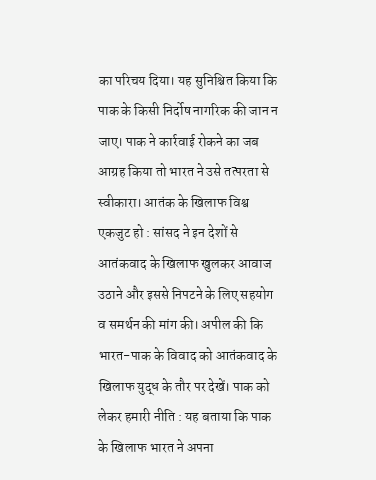का परिचय दिया। यह सुनिश्चित किया कि पाक के किसी निर्दोष नागरिक की जान न जाए। पाक ने कार्रवाई रोकने का जब आग्रह किया तो भारत ने उसे तत्परता से स्वीकारा। आतंक के खिलाफ विश्व एकजुट हो : सांसद ने इन देशों से आतंकवाद के खिलाफ खुलकर आवाज उठाने और इससे निपटने के लिए सहयोग व समर्थन की मांग की। अपील की कि भारत-पाक के विवाद को आतंकवाद के खिलाफ युद्ध के तौर पर देखें। पाक को लेकर हमारी नीति : यह बताया कि पाक के खिलाफ भारत ने अपना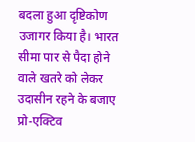बदला हुआ दृष्टिकोण उजागर किया है। भारत सीमा पार से पैदा होने वाले खतरे को लेकर उदासीन रहने के बजाए प्रो-एक्टिव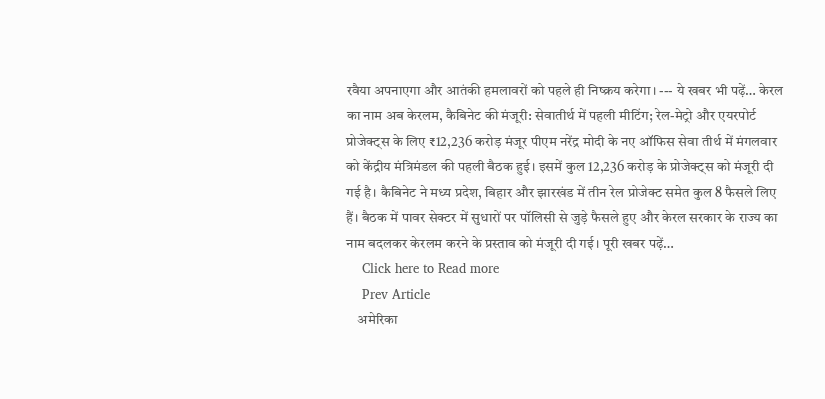रवैया अपनाएगा और आतंकी हमलावरों को पहले ही निष्क्रय करेगा। --- ये खबर भी पढ़ें… केरल का नाम अब केरलम, कैबिनेट की मंजूरी: सेवातीर्थ में पहली मीटिंग; रेल-मेट्रो और एयरपोर्ट प्रोजेक्ट्स के लिए ₹12,236 करोड़ मंजूर पीएम नरेंद्र मोदी के नए ऑफिस सेवा तीर्थ में मंगलवार को केंद्रीय मंत्रिमंडल की पहली बैठक हुई। इसमें कुल 12,236 करोड़ के प्रोजेक्ट्स को मंजूरी दी गई है। कैबिनेट ने मध्य प्रदेश, बिहार और झारखंड में तीन रेल प्रोजेक्ट समेत कुल 8 फैसले लिए हैं। बैठक में पावर सेक्टर में सुधारों पर पॉलिसी से जुड़े फैसले हुए और केरल सरकार के राज्य का नाम बदलकर केरलम करने के प्रस्ताव को मंजूरी दी गई। पूरी खबर पढ़ें…
    Click here to Read more
    Prev Article
    अमेरिका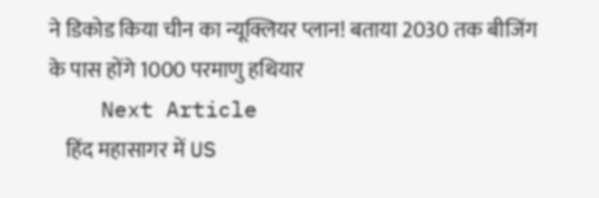ने डिकोड किया चीन का न्यूक्लियर प्लान! बताया 2030 तक बीजिंग के पास होंगे 1000 परमाणु हथियार
    Next Article
    हिंद महासागर में US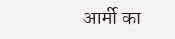आर्मी का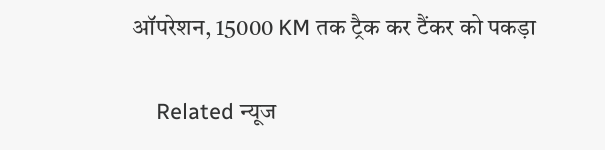ऑपरेशन, 15000 KM तक ट्रैक कर टैंकर को पकड़ा

    Related न्यूज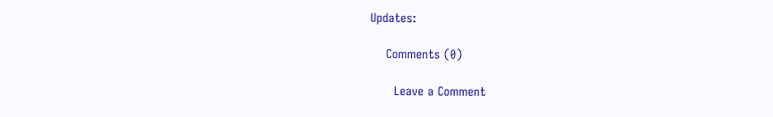Updates:

    Comments (0)

      Leave a Comment